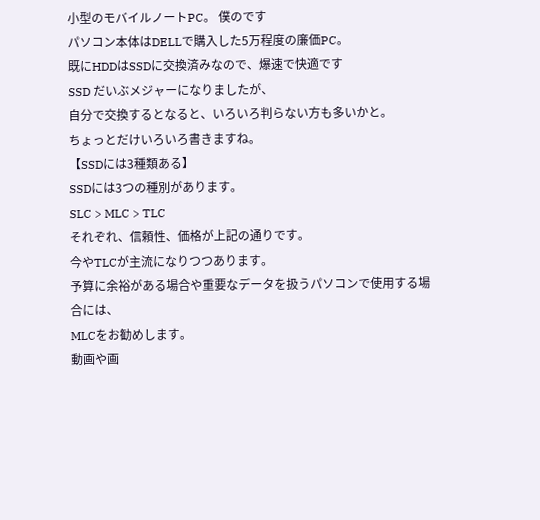小型のモバイルノートPC。 僕のです
パソコン本体はDELLで購入した5万程度の廉価PC。
既にHDDはSSDに交換済みなので、爆速で快適です
SSD だいぶメジャーになりましたが、
自分で交換するとなると、いろいろ判らない方も多いかと。
ちょっとだけいろいろ書きますね。
【SSDには3種類ある】
SSDには3つの種別があります。
SLC > MLC > TLC
それぞれ、信頼性、価格が上記の通りです。
今やTLCが主流になりつつあります。
予算に余裕がある場合や重要なデータを扱うパソコンで使用する場合には、
MLCをお勧めします。
動画や画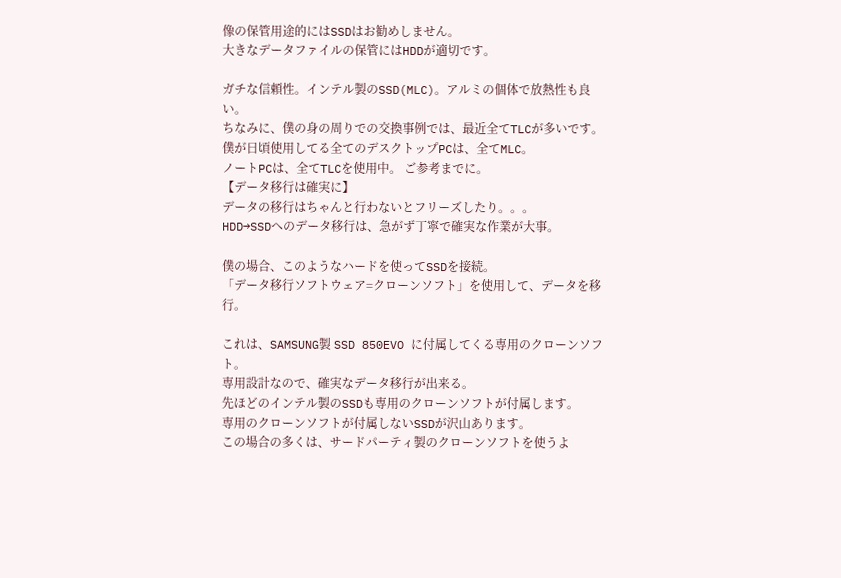像の保管用途的にはSSDはお勧めしません。
大きなデータファイルの保管にはHDDが適切です。

ガチな信頼性。インテル製のSSD(MLC)。アルミの個体で放熱性も良い。
ちなみに、僕の身の周りでの交換事例では、最近全てTLCが多いです。
僕が日頃使用してる全てのデスクトップPCは、全てMLC。
ノートPCは、全てTLCを使用中。 ご参考までに。
【データ移行は確実に】
データの移行はちゃんと行わないとフリーズしたり。。。
HDD→SSDへのデータ移行は、急がず丁寧で確実な作業が大事。

僕の場合、このようなハードを使ってSSDを接続。
「データ移行ソフトウェア=クローンソフト」を使用して、データを移行。

これは、SAMSUNG製 SSD 850EVO に付属してくる専用のクローンソフト。
専用設計なので、確実なデータ移行が出来る。
先ほどのインテル製のSSDも専用のクローンソフトが付属します。
専用のクローンソフトが付属しないSSDが沢山あります。
この場合の多くは、サードパーティ製のクローンソフトを使うよ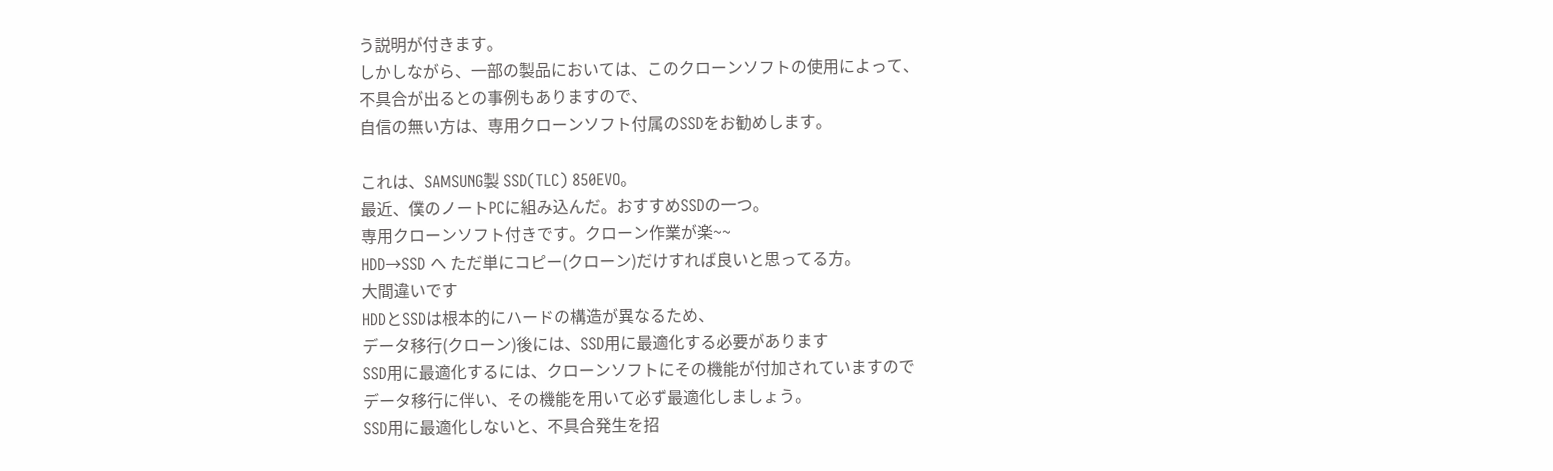う説明が付きます。
しかしながら、一部の製品においては、このクローンソフトの使用によって、
不具合が出るとの事例もありますので、
自信の無い方は、専用クローンソフト付属のSSDをお勧めします。

これは、SAMSUNG製 SSD(TLC) 850EVO。
最近、僕のノートPCに組み込んだ。おすすめSSDの一つ。
専用クローンソフト付きです。クローン作業が楽~~
HDD→SSD へ ただ単にコピー(クローン)だけすれば良いと思ってる方。
大間違いです
HDDとSSDは根本的にハードの構造が異なるため、
データ移行(クローン)後には、SSD用に最適化する必要があります
SSD用に最適化するには、クローンソフトにその機能が付加されていますので
データ移行に伴い、その機能を用いて必ず最適化しましょう。
SSD用に最適化しないと、不具合発生を招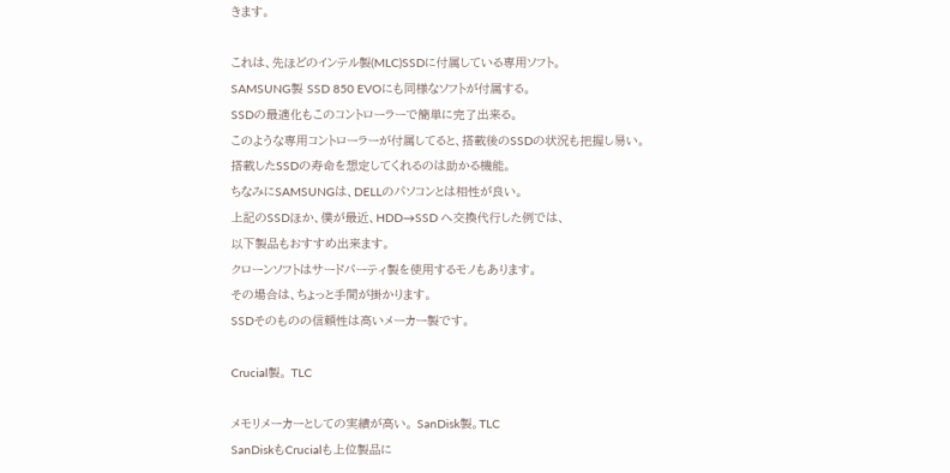きます。

これは、先ほどのインテル製(MLC)SSDに付属している専用ソフト。
SAMSUNG製 SSD 850 EVOにも同様なソフトが付属する。
SSDの最適化もこのコントローラーで簡単に完了出来る。
このような専用コントローラーが付属してると、搭載後のSSDの状況も把握し易い。
搭載したSSDの寿命を想定してくれるのは助かる機能。
ちなみにSAMSUNGは、DELLのパソコンとは相性が良い。
上記のSSDほか、僕が最近、HDD→SSD へ交換代行した例では、
以下製品もおすすめ出来ます。
クローンソフトはサードパーティ製を使用するモノもあります。
その場合は、ちょっと手間が掛かります。
SSDそのものの信頼性は高いメーカー製です。

Crucial製。 TLC

メモリメーカーとしての実績が高い。 SanDisk製。TLC
SanDiskもCrucialも上位製品に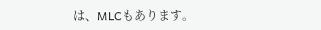は、MLCもあります。